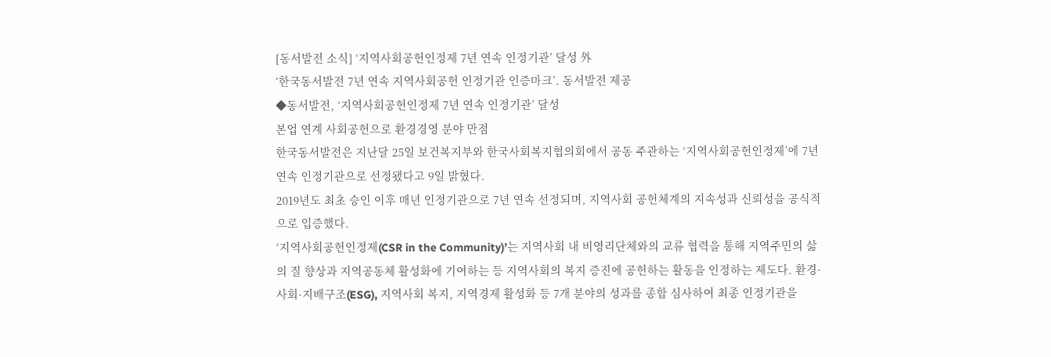[동서발전 소식] ‘지역사회공헌인정제 7년 연속 인정기관’ 달성 外
‘한국동서발전 7년 연속 지역사회공헌 인정기관 인증마크’. 동서발전 제공
◆동서발전, ‘지역사회공헌인정제 7년 연속 인정기관’ 달성
본업 연계 사회공헌으로 환경경영 분야 만점
한국동서발전은 지난달 25일 보건복지부와 한국사회복지협의회에서 공동 주관하는 ‘지역사회공헌인정제’에 7년 연속 인정기관으로 선정됐다고 9일 밝혔다.
2019년도 최초 승인 이후 매년 인정기관으로 7년 연속 선정되며, 지역사회 공헌체계의 지속성과 신뢰성을 공식적으로 입증했다.
‘지역사회공헌인정제(CSR in the Community)’는 지역사회 내 비영리단체와의 교류 협력을 통해 지역주민의 삶의 질 향상과 지역공동체 활성화에 기여하는 등 지역사회의 복지 증진에 공헌하는 활동을 인정하는 제도다. 환경·사회·지배구조(ESG), 지역사회 복지, 지역경제 활성화 등 7개 분야의 성과를 종합 심사하여 최종 인정기관을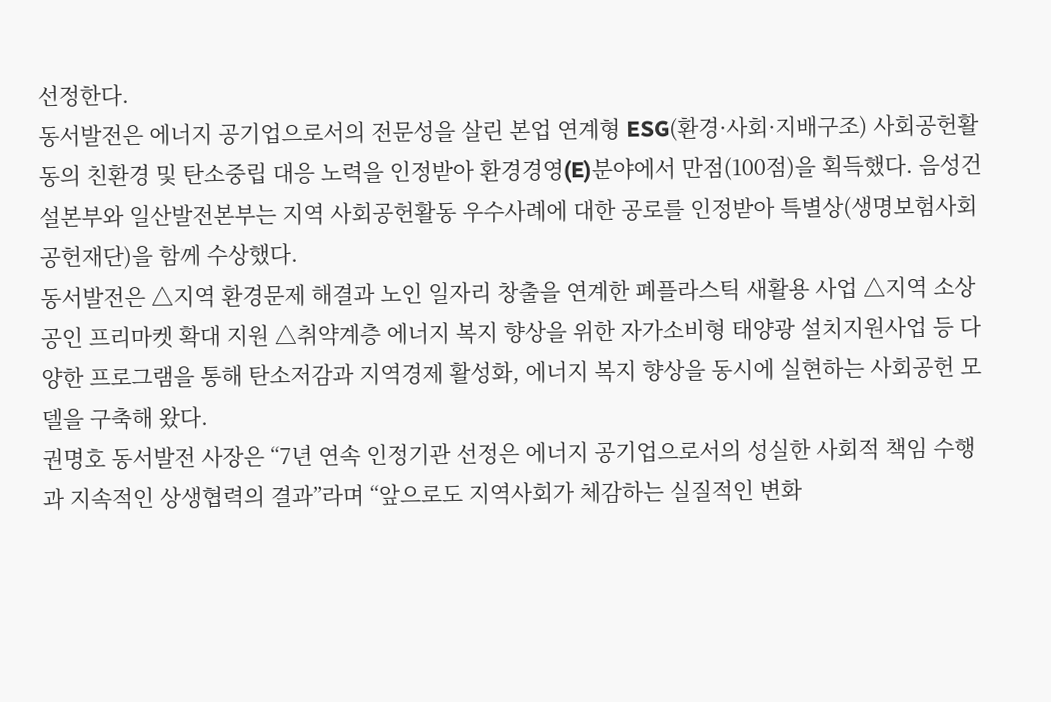선정한다.
동서발전은 에너지 공기업으로서의 전문성을 살린 본업 연계형 ESG(환경·사회·지배구조) 사회공헌활동의 친환경 및 탄소중립 대응 노력을 인정받아 환경경영(E)분야에서 만점(100점)을 획득했다. 음성건설본부와 일산발전본부는 지역 사회공헌활동 우수사례에 대한 공로를 인정받아 특별상(생명보험사회공헌재단)을 함께 수상했다.
동서발전은 △지역 환경문제 해결과 노인 일자리 창출을 연계한 폐플라스틱 새활용 사업 △지역 소상공인 프리마켓 확대 지원 △취약계층 에너지 복지 향상을 위한 자가소비형 태양광 설치지원사업 등 다양한 프로그램을 통해 탄소저감과 지역경제 활성화, 에너지 복지 향상을 동시에 실현하는 사회공헌 모델을 구축해 왔다.
권명호 동서발전 사장은 “7년 연속 인정기관 선정은 에너지 공기업으로서의 성실한 사회적 책임 수행과 지속적인 상생협력의 결과”라며 “앞으로도 지역사회가 체감하는 실질적인 변화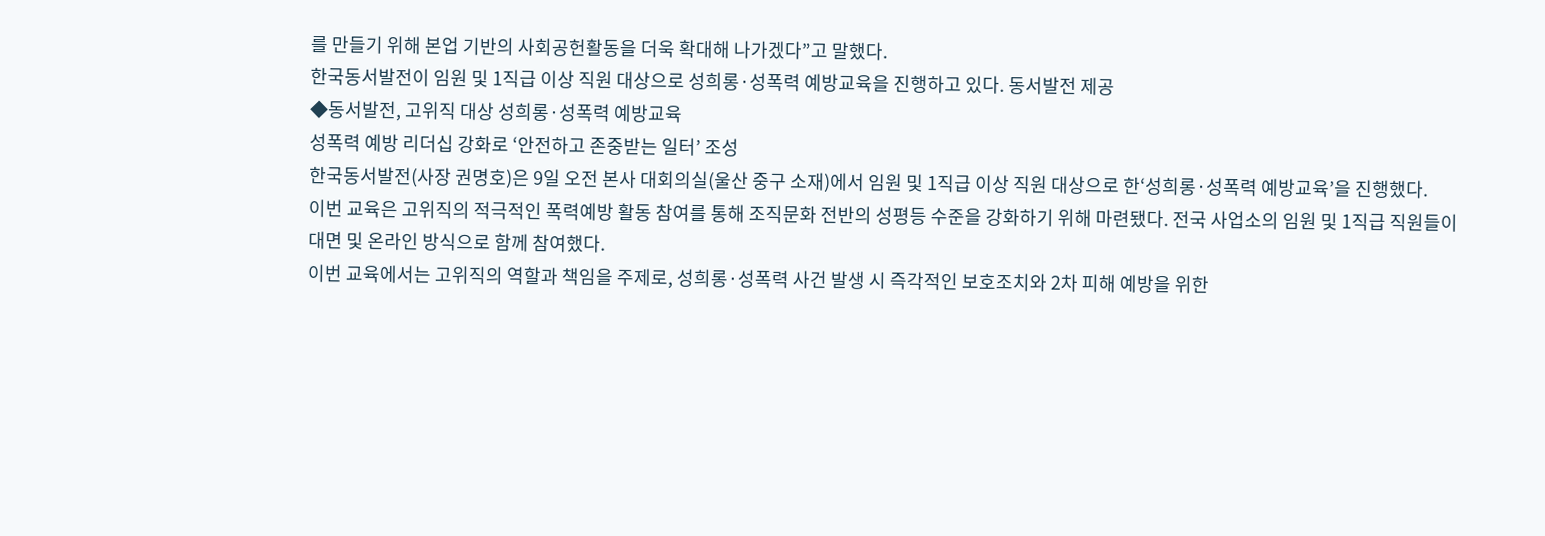를 만들기 위해 본업 기반의 사회공헌활동을 더욱 확대해 나가겠다”고 말했다.
한국동서발전이 임원 및 1직급 이상 직원 대상으로 성희롱·성폭력 예방교육을 진행하고 있다. 동서발전 제공
◆동서발전, 고위직 대상 성희롱·성폭력 예방교육
성폭력 예방 리더십 강화로 ‘안전하고 존중받는 일터’ 조성
한국동서발전(사장 권명호)은 9일 오전 본사 대회의실(울산 중구 소재)에서 임원 및 1직급 이상 직원 대상으로 한‘성희롱·성폭력 예방교육’을 진행했다.
이번 교육은 고위직의 적극적인 폭력예방 활동 참여를 통해 조직문화 전반의 성평등 수준을 강화하기 위해 마련됐다. 전국 사업소의 임원 및 1직급 직원들이 대면 및 온라인 방식으로 함께 참여했다.
이번 교육에서는 고위직의 역할과 책임을 주제로, 성희롱·성폭력 사건 발생 시 즉각적인 보호조치와 2차 피해 예방을 위한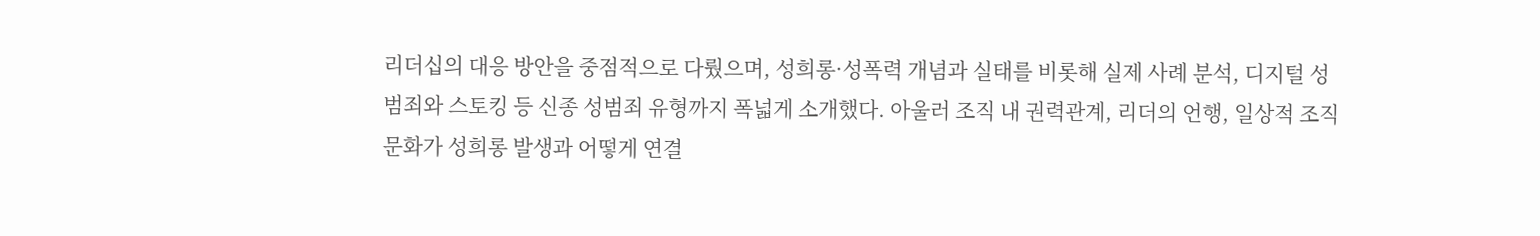리더십의 대응 방안을 중점적으로 다뤘으며, 성희롱·성폭력 개념과 실태를 비롯해 실제 사례 분석, 디지털 성범죄와 스토킹 등 신종 성범죄 유형까지 폭넓게 소개했다. 아울러 조직 내 권력관계, 리더의 언행, 일상적 조직문화가 성희롱 발생과 어떻게 연결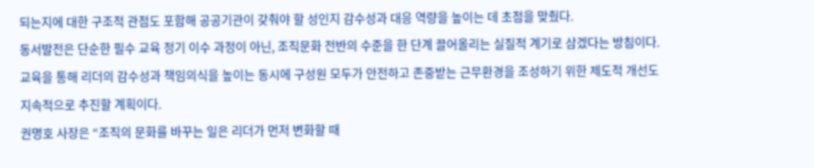되는지에 대한 구조적 관점도 포함해 공공기관이 갖춰야 할 성인지 감수성과 대응 역량을 높이는 데 초점을 맞췄다.
동서발전은 단순한 필수 교육 정기 이수 과정이 아닌, 조직문화 전반의 수준을 한 단계 끌어올리는 실질적 계기로 삼겠다는 방침이다. 교육을 통해 리더의 감수성과 책임의식을 높이는 동시에 구성원 모두가 안전하고 존중받는 근무환경을 조성하기 위한 제도적 개선도 지속적으로 추진할 계획이다.
권명호 사장은 “조직의 문화를 바꾸는 일은 리더가 먼저 변화할 때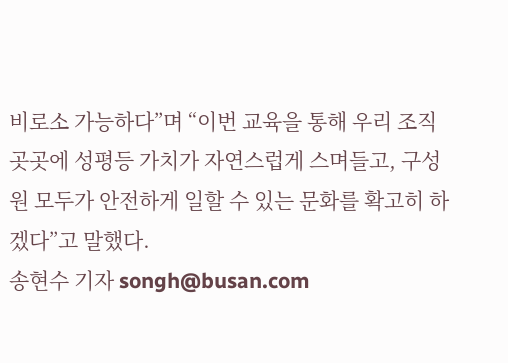비로소 가능하다”며 “이번 교육을 통해 우리 조직 곳곳에 성평등 가치가 자연스럽게 스며들고, 구성원 모두가 안전하게 일할 수 있는 문화를 확고히 하겠다”고 말했다.
송현수 기자 songh@busan.com